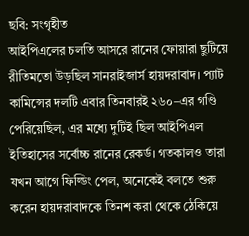ছবি: সংগৃহীত
আইপিএলের চলতি আসরে রানের ফোয়ারা ছুটিয়ে রীতিমতো উড়ছিল সানরাইজার্স হায়দরাবাদ। প্যাট কামিন্সের দলটি এবার তিনবারই ২৬০–এর গণ্ডি পেরিয়েছিল, এর মধ্যে দুটিই ছিল আইপিএল ইতিহাসের সর্বোচ্চ রানের রেকর্ড। গতকালও তারা যখন আগে ফিল্ডিং পেল, অনেকেই বলতে শুরু করেন হায়দরাবাদকে তিনশ করা থেকে ঠেকিয়ে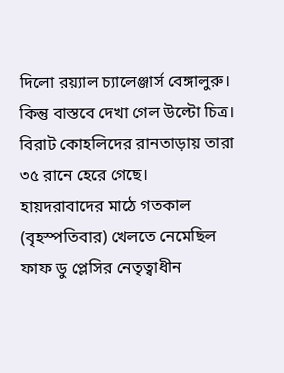দিলো রয়্যাল চ্যালেঞ্জার্স বেঙ্গালুরু। কিন্তু বাস্তবে দেখা গেল উল্টো চিত্র। বিরাট কোহলিদের রানতাড়ায় তারা ৩৫ রানে হেরে গেছে।
হায়দরাবাদের মাঠে গতকাল (বৃহস্পতিবার) খেলতে নেমেছিল ফাফ ডু প্লেসির নেতৃত্বাধীন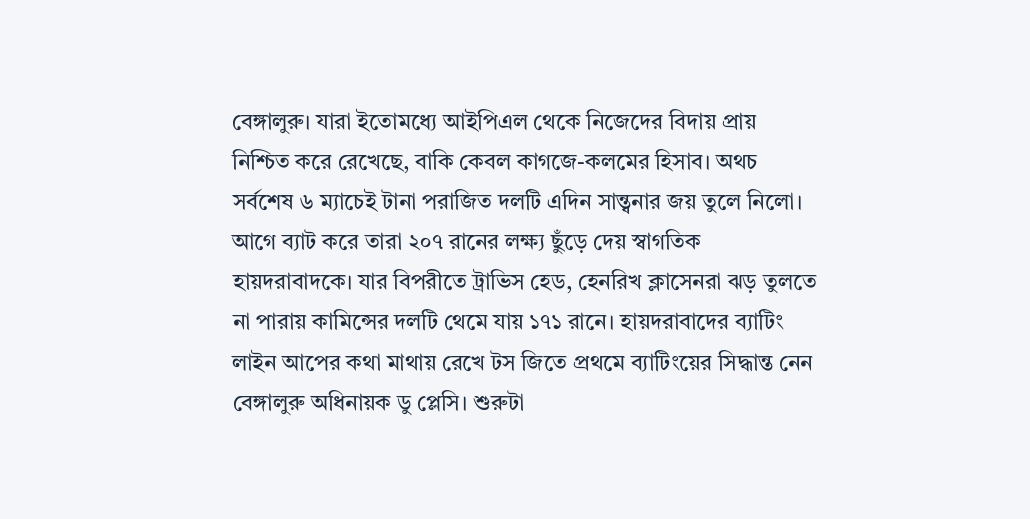বেঙ্গালুরু। যারা ইতোমধ্যে আইপিএল থেকে নিজেদের বিদায় প্রায় নিশ্চিত করে রেখেছে, বাকি কেবল কাগজে-কলমের হিসাব। অথচ সর্বশেষ ৬ ম্যাচেই টানা পরাজিত দলটি এদিন সান্ত্বনার জয় তুলে নিলো। আগে ব্যাট করে তারা ২০৭ রানের লক্ষ্য ছুঁড়ে দেয় স্বাগতিক হায়দরাবাদকে। যার বিপরীতে ট্রাভিস হেড, হেনরিখ ক্লাসেনরা ঝড় তুলতে না পারায় কামিন্সের দলটি থেমে যায় ১৭১ রানে। হায়দরাবাদের ব্যাটিং লাইন আপের কথা মাথায় রেখে টস জিতে প্রথমে ব্যাটিংয়ের সিদ্ধান্ত নেন বেঙ্গালুরু অধিনায়ক ডু প্লেসি। শুরুটা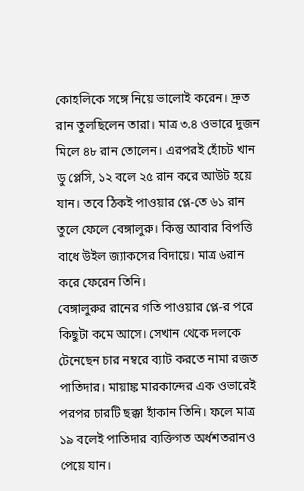কোহলিকে সঙ্গে নিয়ে ভালোই করেন। দ্রুত রান তুলছিলেন তারা। মাত্র ৩.৪ ওভারে দুজন মিলে ৪৮ রান তোলেন। এরপরই হোঁচট খান ডু প্লেসি, ১২ বলে ২৫ রান করে আউট হয়ে যান। তবে ঠিকই পাওয়ার প্লে-তে ৬১ রান তুলে ফেলে বেঙ্গালুরু। কিন্তু আবার বিপত্তি বাধে উইল জ্যাকসের বিদায়ে। মাত্র ৬রান করে ফেরেন তিনি।
বেঙ্গালুরুর রানের গতি পাওয়ার প্লে-র পরে কিছুটা কমে আসে। সেখান থেকে দলকে টেনেছেন চার নম্বরে ব্যাট করতে নামা রজত পাতিদার। মায়াঙ্ক মারকান্দের এক ওভারেই পরপর চারটি ছক্কা হাঁকান তিনি। ফলে মাত্র ১৯ বলেই পাতিদার ব্যক্তিগত অর্ধশতরানও পেয়ে যান।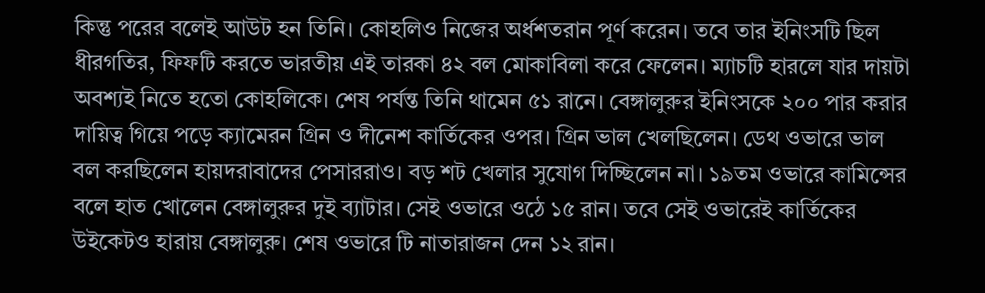কিন্তু পরের বলেই আউট হন তিনি। কোহলিও নিজের অর্ধশতরান পূর্ণ করেন। তবে তার ইনিংসটি ছিল ধীরগতির, ফিফটি করতে ভারতীয় এই তারকা ৪২ বল মোকাবিলা করে ফেলেন। ম্যাচটি হারলে যার দায়টা অবশ্যই নিতে হতো কোহলিকে। শেষ পর্যন্ত তিনি থামেন ৫১ রানে। বেঙ্গালুরুর ইনিংসকে ২০০ পার করার দায়িত্ব গিয়ে পড়ে ক্যামেরন গ্রিন ও দীনেশ কার্তিকের ওপর। গ্রিন ভাল খেলছিলেন। ডেথ ওভারে ভাল বল করছিলেন হায়দরাবাদের পেসাররাও। বড় শট খেলার সুযোগ দিচ্ছিলেন না। ১৯তম ওভারে কামিন্সের বলে হাত খোলেন বেঙ্গালুরুর দুই ব্যাটার। সেই ওভারে ওঠে ১৫ রান। তবে সেই ওভারেই কার্তিকের উইকেটও হারায় বেঙ্গালুরু। শেষ ওভারে টি নাতারাজন দেন ১২ রান।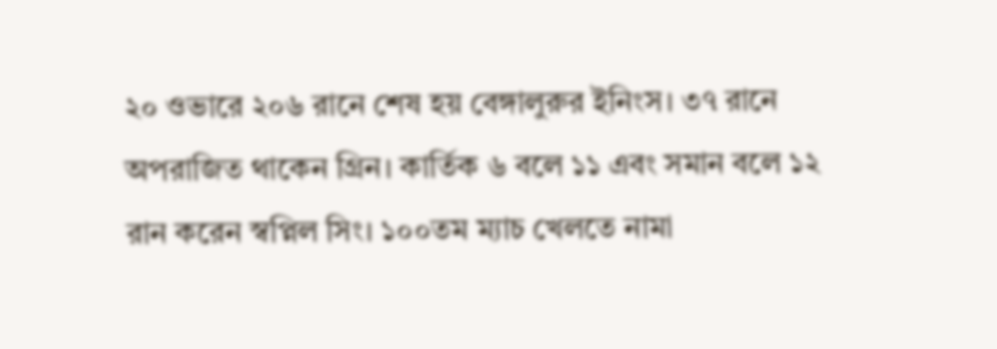২০ ওভারে ২০৬ রানে শেষ হয় বেঙ্গালুরুর ইনিংস। ৩৭ রানে অপরাজিত থাকেন গ্রিন। কার্তিক ৬ বলে ১১ এবং সমান বলে ১২ রান করেন স্বপ্নিল সিং। ১০০তম ম্যাচ খেলতে নামা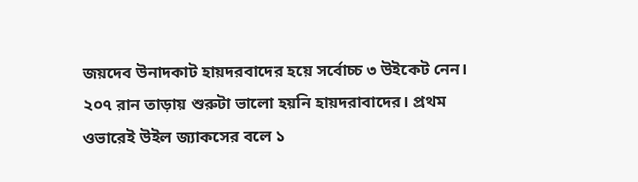জয়দেব উনাদকাট হায়দরবাদের হয়ে সর্বোচ্চ ৩ উইকেট নেন।
২০৭ রান তাড়ায় শুরুটা ভালো হয়নি হায়দরাবাদের। প্রথম ওভারেই উইল জ্যাকসের বলে ১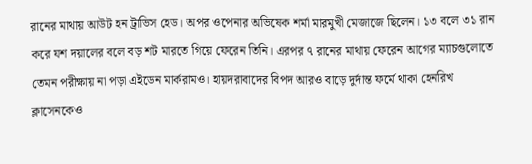রানের মাথায় আউট হন ট্রাভিস হেড। অপর ওপেনার অভিষেক শর্মা মারমুখী মেজাজে ছিলেন। ১৩ বলে ৩১ রান করে যশ দয়ালের বলে বড় শট মারতে গিয়ে ফেরেন তিনি। এরপর ৭ রানের মাথায় ফেরেন আগের ম্যাচগুলোতে তেমন পরীক্ষায় না পড়া এইডেন মার্করামও। হায়দরাবাদের বিপদ আরও বাড়ে দুর্দান্ত ফর্মে থাকা হেনরিখ ক্লাসেনকেও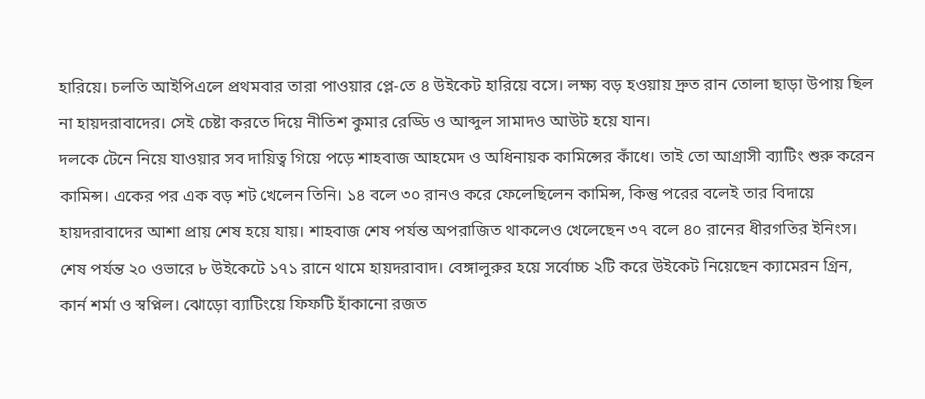হারিয়ে। চলতি আইপিএলে প্রথমবার তারা পাওয়ার প্লে-তে ৪ উইকেট হারিয়ে বসে। লক্ষ্য বড় হওয়ায় দ্রুত রান তোলা ছাড়া উপায় ছিল না হায়দরাবাদের। সেই চেষ্টা করতে দিয়ে নীতিশ কুমার রেড্ডি ও আব্দুল সামাদও আউট হয়ে যান।
দলকে টেনে নিয়ে যাওয়ার সব দায়িত্ব গিয়ে পড়ে শাহবাজ আহমেদ ও অধিনায়ক কামিন্সের কাঁধে। তাই তো আগ্রাসী ব্যাটিং শুরু করেন কামিন্স। একের পর এক বড় শট খেলেন তিনি। ১৪ বলে ৩০ রানও করে ফেলেছিলেন কামিন্স, কিন্তু পরের বলেই তার বিদায়ে হায়দরাবাদের আশা প্রায় শেষ হয়ে যায়। শাহবাজ শেষ পর্যন্ত অপরাজিত থাকলেও খেলেছেন ৩৭ বলে ৪০ রানের ধীরগতির ইনিংস। শেষ পর্যন্ত ২০ ওভারে ৮ উইকেটে ১৭১ রানে থামে হায়দরাবাদ। বেঙ্গালুরুর হয়ে সর্বোচ্চ ২টি করে উইকেট নিয়েছেন ক্যামেরন গ্রিন, কার্ন শর্মা ও স্বপ্নিল। ঝোড়ো ব্যাটিংয়ে ফিফটি হাঁকানো রজত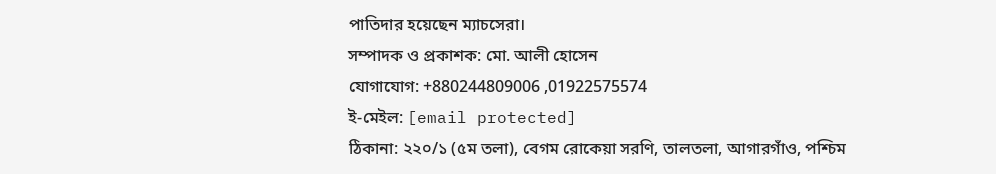পাতিদার হয়েছেন ম্যাচসেরা।
সম্পাদক ও প্রকাশক: মো. আলী হোসেন
যোগাযোগ: +880244809006 ,01922575574
ই-মেইল: [email protected]
ঠিকানা: ২২০/১ (৫ম তলা), বেগম রোকেয়া সরণি, তালতলা, আগারগাঁও, পশ্চিম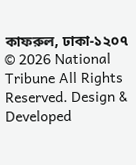কাফরুল, ঢাকা-১২০৭
© 2026 National Tribune All Rights Reserved. Design & Developed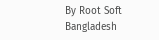By Root Soft Bangladesh